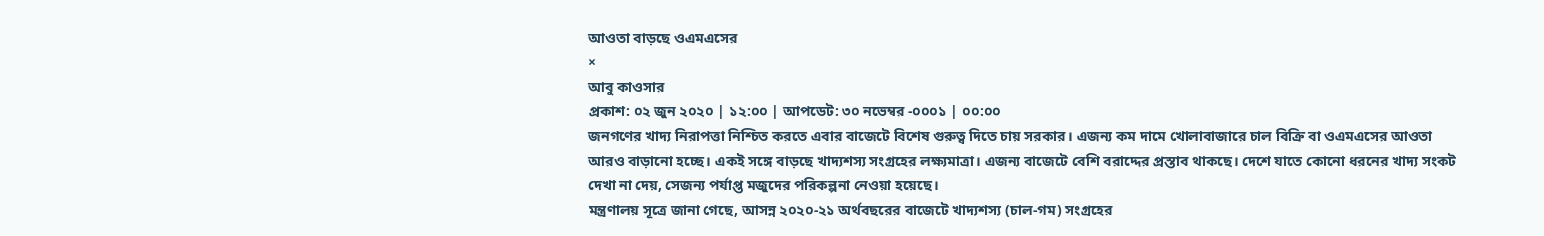আওতা বাড়ছে ওএমএসের
×
আবু কাওসার
প্রকাশ: ০২ জুন ২০২০ | ১২:০০ | আপডেট: ৩০ নভেম্বর -০০০১ | ০০:০০
জনগণের খাদ্য নিরাপত্তা নিশ্চিত করতে এবার বাজেটে বিশেষ গুরুত্ব দিতে চায় সরকার। এজন্য কম দামে খোলাবাজারে চাল বিক্রি বা ওএমএসের আওতা আরও বাড়ানো হচ্ছে। একই সঙ্গে বাড়ছে খাদ্যশস্য সংগ্রহের লক্ষ্যমাত্রা। এজন্য বাজেটে বেশি বরাদ্দের প্রস্তাব থাকছে। দেশে যাতে কোনো ধরনের খাদ্য সংকট দেখা না দেয়, সেজন্য পর্যাপ্ত মজুদের পরিকল্পনা নেওয়া হয়েছে।
মন্ত্রণালয় সূত্রে জানা গেছে, আসন্ন ২০২০-২১ অর্থবছরের বাজেটে খাদ্যশস্য (চাল-গম) সংগ্রহের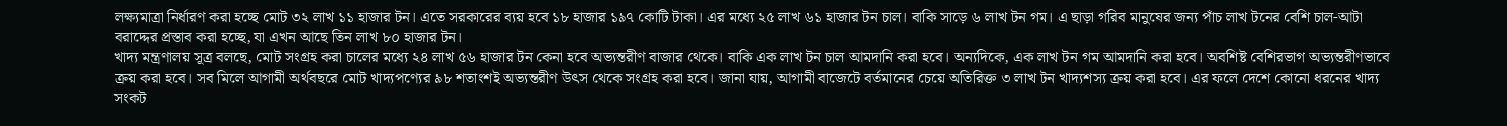লক্ষ্যমাত্রা নির্ধারণ করা হচ্ছে মোট ৩২ লাখ ১১ হাজার টন। এতে সরকারের ব্যয় হবে ১৮ হাজার ১৯৭ কোটি টাকা। এর মধ্যে ২৫ লাখ ৬১ হাজার টন চাল। বাকি সাড়ে ৬ লাখ টন গম। এ ছাড়া গরিব মানুষের জন্য পাঁচ লাখ টনের বেশি চাল-আটা বরাদ্দের প্রস্তাব করা হচ্ছে, যা এখন আছে তিন লাখ ৮০ হাজার টন।
খাদ্য মন্ত্রণালয় সূত্র বলছে, মোট সংগ্রহ করা চালের মধ্যে ২৪ লাখ ৫৬ হাজার টন কেনা হবে অভ্যন্তরীণ বাজার থেকে। বাকি এক লাখ টন চাল আমদানি করা হবে। অন্যদিকে, এক লাখ টন গম আমদানি করা হবে। অবশিষ্ট বেশিরভাগ অভ্যন্তরীণভাবে ক্রয় করা হবে। সব মিলে আগামী অর্থবছরে মোট খাদ্যপণ্যের ৯৮ শতাংশই অভ্যন্তরীণ উৎস থেকে সংগ্রহ করা হবে। জানা যায়, আগামী বাজেটে বর্তমানের চেয়ে অতিরিক্ত ৩ লাখ টন খাদ্যশস্য ক্রয় করা হবে। এর ফলে দেশে কোনো ধরনের খাদ্য সংকট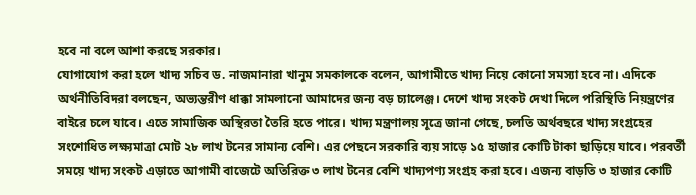হবে না বলে আশা করছে সরকার।
যোগাযোগ করা হলে খাদ্য সচিব ড. নাজমানারা খানুম সমকালকে বলেন, আগামীতে খাদ্য নিয়ে কোনো সমস্যা হবে না। এদিকে অর্থনীতিবিদরা বলছেন, অভ্যন্তরীণ ধাক্কা সামলানো আমাদের জন্য বড় চ্যালেঞ্জ। দেশে খাদ্য সংকট দেখা দিলে পরিস্থিতি নিয়ন্ত্রণের বাইরে চলে যাবে। এতে সামাজিক অস্থিরতা তৈরি হতে পারে। খাদ্য মন্ত্রণালয় সূত্রে জানা গেছে, চলতি অর্থবছরে খাদ্য সংগ্রহের সংশোধিত লক্ষ্যমাত্রা মোট ২৮ লাখ টনের সামান্য বেশি। এর পেছনে সরকারি ব্যয় সাড়ে ১৫ হাজার কোটি টাকা ছাড়িয়ে যাবে। পরবর্তী সময়ে খাদ্য সংকট এড়াতে আগামী বাজেটে অতিরিক্ত ৩ লাখ টনের বেশি খাদ্যপণ্য সংগ্রহ করা হবে। এজন্য বাড়তি ৩ হাজার কোটি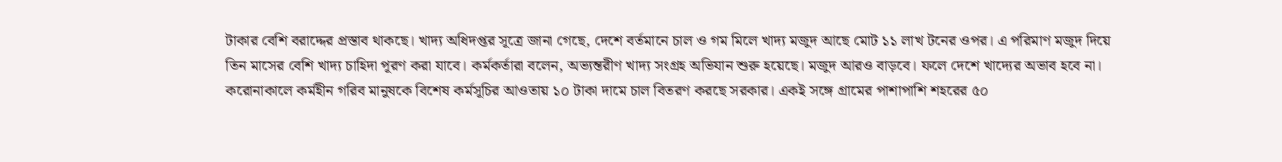টাকার বেশি বরাদ্দের প্রস্তাব থাকছে। খাদ্য অধিদপ্তর সূত্রে জানা গেছে, দেশে বর্তমানে চাল ও গম মিলে খাদ্য মজুদ আছে মোট ১১ লাখ টনের ওপর। এ পরিমাণ মজুদ দিয়ে তিন মাসের বেশি খাদ্য চাহিদা পূরণ করা যাবে। কর্মকর্তারা বলেন, অভ্যন্তরীণ খাদ্য সংগ্রহ অভিযান শুরু হয়েছে। মজুদ আরও বাড়বে। ফলে দেশে খাদ্যের অভাব হবে না।
করোনাকালে কর্মহীন গরিব মানুষকে বিশেষ কর্মসূচির আওতায় ১০ টাকা দামে চাল বিতরণ করছে সরকার। একই সঙ্গে গ্রামের পাশাপাশি শহরের ৫০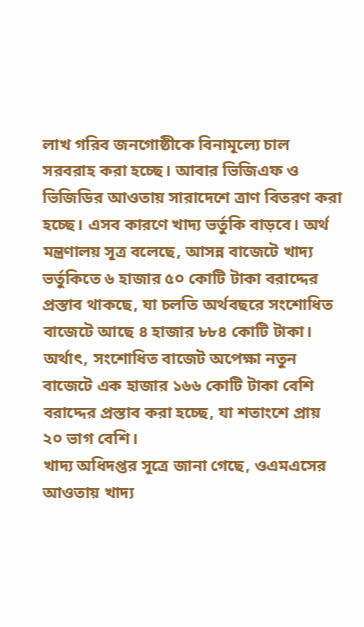লাখ গরিব জনগোষ্ঠীকে বিনামূল্যে চাল সরবরাহ করা হচ্ছে। আবার ভিজিএফ ও ভিজিডির আওতায় সারাদেশে ত্রাণ বিতরণ করা হচ্ছে। এসব কারণে খাদ্য ভর্তুকি বাড়বে। অর্থ মন্ত্রণালয় সূত্র বলেছে, আসন্ন বাজেটে খাদ্য ভর্তুকিতে ৬ হাজার ৫০ কোটি টাকা বরাদ্দের প্রস্তাব থাকছে, যা চলতি অর্থবছরে সংশোধিত বাজেটে আছে ৪ হাজার ৮৮৪ কোটি টাকা। অর্থাৎ, সংশোধিত বাজেট অপেক্ষা নতুন বাজেটে এক হাজার ১৬৬ কোটি টাকা বেশি বরাদ্দের প্রস্তাব করা হচ্ছে, যা শতাংশে প্রায় ২০ ভাগ বেশি।
খাদ্য অধিদপ্তর সূত্রে জানা গেছে, ওএমএসের আওতায় খাদ্য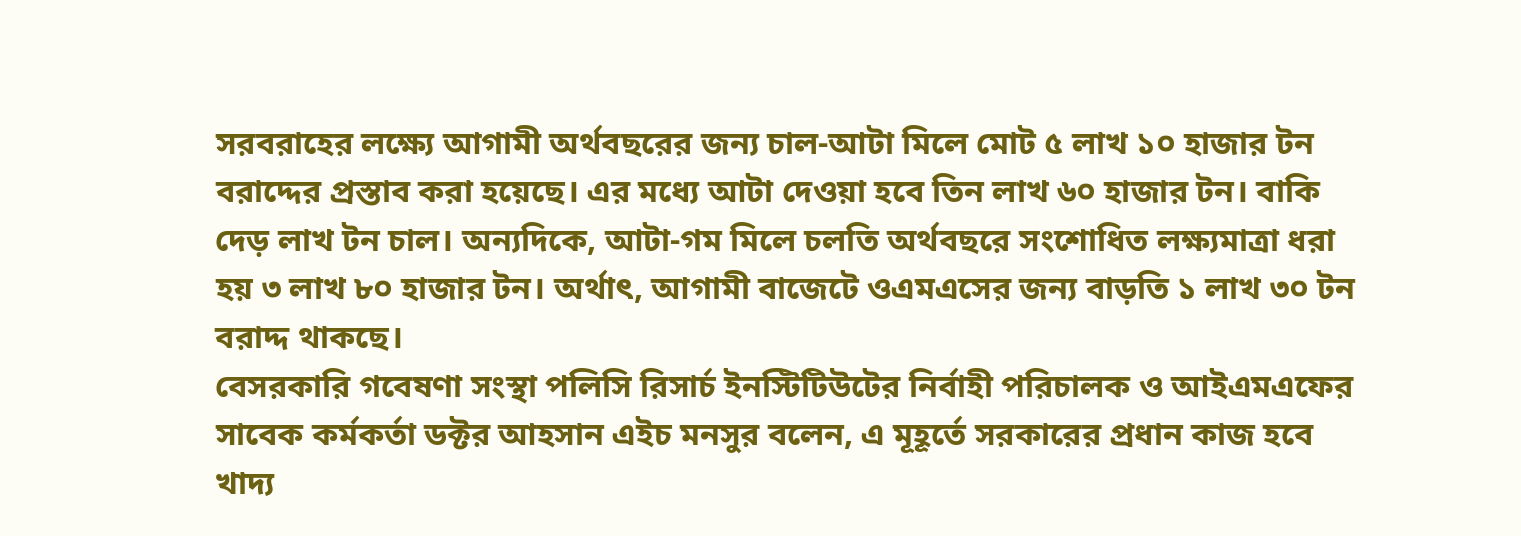সরবরাহের লক্ষ্যে আগামী অর্থবছরের জন্য চাল-আটা মিলে মোট ৫ লাখ ১০ হাজার টন বরাদ্দের প্রস্তাব করা হয়েছে। এর মধ্যে আটা দেওয়া হবে তিন লাখ ৬০ হাজার টন। বাকি দেড় লাখ টন চাল। অন্যদিকে, আটা-গম মিলে চলতি অর্থবছরে সংশোধিত লক্ষ্যমাত্রা ধরা হয় ৩ লাখ ৮০ হাজার টন। অর্থাৎ, আগামী বাজেটে ওএমএসের জন্য বাড়তি ১ লাখ ৩০ টন বরাদ্দ থাকছে।
বেসরকারি গবেষণা সংস্থা পলিসি রিসার্চ ইনস্টিটিউটের নির্বাহী পরিচালক ও আইএমএফের সাবেক কর্মকর্তা ডক্টর আহসান এইচ মনসুর বলেন, এ মূহূর্তে সরকারের প্রধান কাজ হবে খাদ্য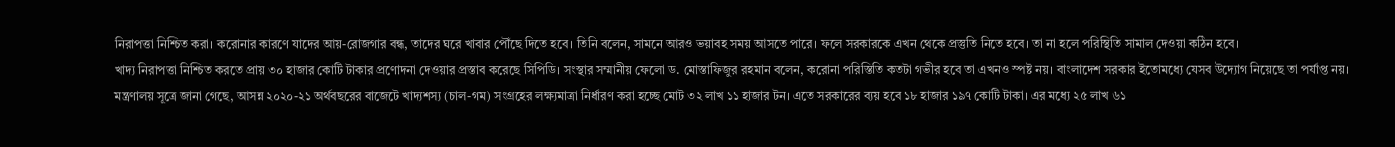নিরাপত্তা নিশ্চিত করা। করোনার কারণে যাদের আয়-রোজগার বন্ধ, তাদের ঘরে খাবার পৌঁছে দিতে হবে। তিনি বলেন, সামনে আরও ভয়াবহ সময় আসতে পারে। ফলে সরকারকে এখন থেকে প্রস্তুতি নিতে হবে। তা না হলে পরিস্থিতি সামাল দেওয়া কঠিন হবে।
খাদ্য নিরাপত্তা নিশ্চিত করতে প্রায় ৩০ হাজার কোটি টাকার প্রণোদনা দেওয়ার প্রস্তাব করেছে সিপিডি। সংস্থার সম্মানীয় ফেলো ড. মোস্তাফিজুর রহমান বলেন, করোনা পরিস্তিতি কতটা গভীর হবে তা এখনও স্পষ্ট নয়। বাংলাদেশ সরকার ইতোমধ্যে যেসব উদ্যোগ নিয়েছে তা পর্যাপ্ত নয়।
মন্ত্রণালয় সূত্রে জানা গেছে, আসন্ন ২০২০-২১ অর্থবছরের বাজেটে খাদ্যশস্য (চাল-গম) সংগ্রহের লক্ষ্যমাত্রা নির্ধারণ করা হচ্ছে মোট ৩২ লাখ ১১ হাজার টন। এতে সরকারের ব্যয় হবে ১৮ হাজার ১৯৭ কোটি টাকা। এর মধ্যে ২৫ লাখ ৬১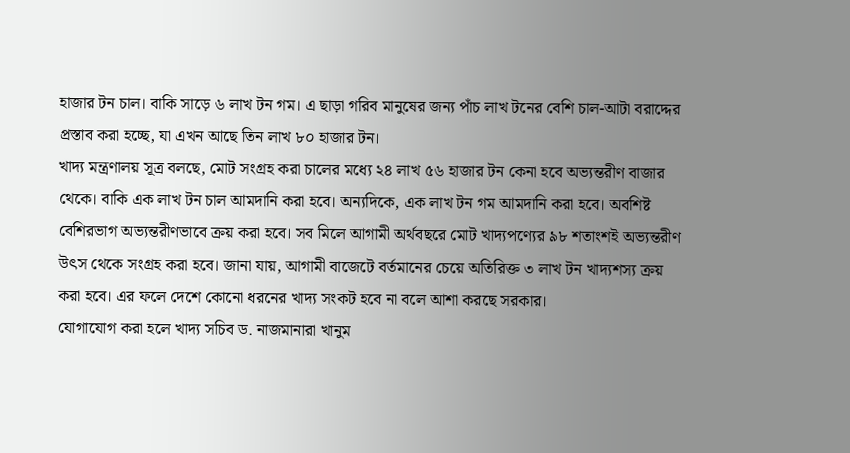হাজার টন চাল। বাকি সাড়ে ৬ লাখ টন গম। এ ছাড়া গরিব মানুষের জন্য পাঁচ লাখ টনের বেশি চাল-আটা বরাদ্দের প্রস্তাব করা হচ্ছে, যা এখন আছে তিন লাখ ৮০ হাজার টন।
খাদ্য মন্ত্রণালয় সূত্র বলছে, মোট সংগ্রহ করা চালের মধ্যে ২৪ লাখ ৫৬ হাজার টন কেনা হবে অভ্যন্তরীণ বাজার থেকে। বাকি এক লাখ টন চাল আমদানি করা হবে। অন্যদিকে, এক লাখ টন গম আমদানি করা হবে। অবশিষ্ট বেশিরভাগ অভ্যন্তরীণভাবে ক্রয় করা হবে। সব মিলে আগামী অর্থবছরে মোট খাদ্যপণ্যের ৯৮ শতাংশই অভ্যন্তরীণ উৎস থেকে সংগ্রহ করা হবে। জানা যায়, আগামী বাজেটে বর্তমানের চেয়ে অতিরিক্ত ৩ লাখ টন খাদ্যশস্য ক্রয় করা হবে। এর ফলে দেশে কোনো ধরনের খাদ্য সংকট হবে না বলে আশা করছে সরকার।
যোগাযোগ করা হলে খাদ্য সচিব ড. নাজমানারা খানুম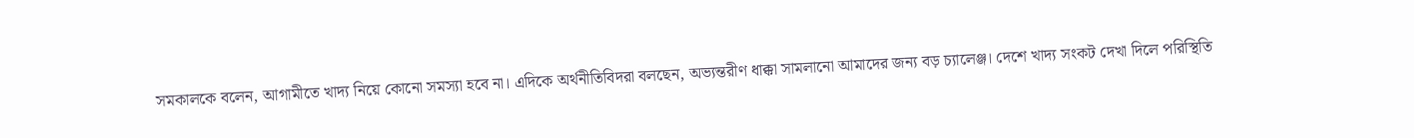সমকালকে বলেন, আগামীতে খাদ্য নিয়ে কোনো সমস্যা হবে না। এদিকে অর্থনীতিবিদরা বলছেন, অভ্যন্তরীণ ধাক্কা সামলানো আমাদের জন্য বড় চ্যালেঞ্জ। দেশে খাদ্য সংকট দেখা দিলে পরিস্থিতি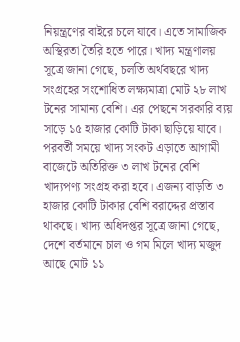নিয়ন্ত্রণের বাইরে চলে যাবে। এতে সামাজিক অস্থিরতা তৈরি হতে পারে। খাদ্য মন্ত্রণালয় সূত্রে জানা গেছে, চলতি অর্থবছরে খাদ্য সংগ্রহের সংশোধিত লক্ষ্যমাত্রা মোট ২৮ লাখ টনের সামান্য বেশি। এর পেছনে সরকারি ব্যয় সাড়ে ১৫ হাজার কোটি টাকা ছাড়িয়ে যাবে। পরবর্তী সময়ে খাদ্য সংকট এড়াতে আগামী বাজেটে অতিরিক্ত ৩ লাখ টনের বেশি খাদ্যপণ্য সংগ্রহ করা হবে। এজন্য বাড়তি ৩ হাজার কোটি টাকার বেশি বরাদ্দের প্রস্তাব থাকছে। খাদ্য অধিদপ্তর সূত্রে জানা গেছে, দেশে বর্তমানে চাল ও গম মিলে খাদ্য মজুদ আছে মোট ১১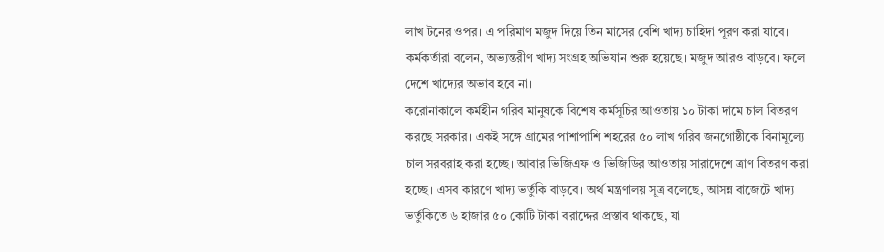লাখ টনের ওপর। এ পরিমাণ মজুদ দিয়ে তিন মাসের বেশি খাদ্য চাহিদা পূরণ করা যাবে। কর্মকর্তারা বলেন, অভ্যন্তরীণ খাদ্য সংগ্রহ অভিযান শুরু হয়েছে। মজুদ আরও বাড়বে। ফলে দেশে খাদ্যের অভাব হবে না।
করোনাকালে কর্মহীন গরিব মানুষকে বিশেষ কর্মসূচির আওতায় ১০ টাকা দামে চাল বিতরণ করছে সরকার। একই সঙ্গে গ্রামের পাশাপাশি শহরের ৫০ লাখ গরিব জনগোষ্ঠীকে বিনামূল্যে চাল সরবরাহ করা হচ্ছে। আবার ভিজিএফ ও ভিজিডির আওতায় সারাদেশে ত্রাণ বিতরণ করা হচ্ছে। এসব কারণে খাদ্য ভর্তুকি বাড়বে। অর্থ মন্ত্রণালয় সূত্র বলেছে, আসন্ন বাজেটে খাদ্য ভর্তুকিতে ৬ হাজার ৫০ কোটি টাকা বরাদ্দের প্রস্তাব থাকছে, যা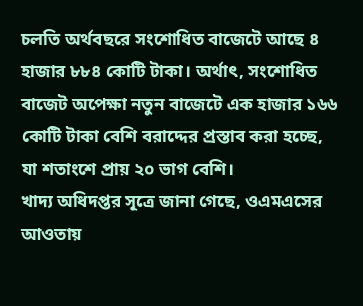চলতি অর্থবছরে সংশোধিত বাজেটে আছে ৪ হাজার ৮৮৪ কোটি টাকা। অর্থাৎ, সংশোধিত বাজেট অপেক্ষা নতুন বাজেটে এক হাজার ১৬৬ কোটি টাকা বেশি বরাদ্দের প্রস্তাব করা হচ্ছে, যা শতাংশে প্রায় ২০ ভাগ বেশি।
খাদ্য অধিদপ্তর সূত্রে জানা গেছে, ওএমএসের আওতায়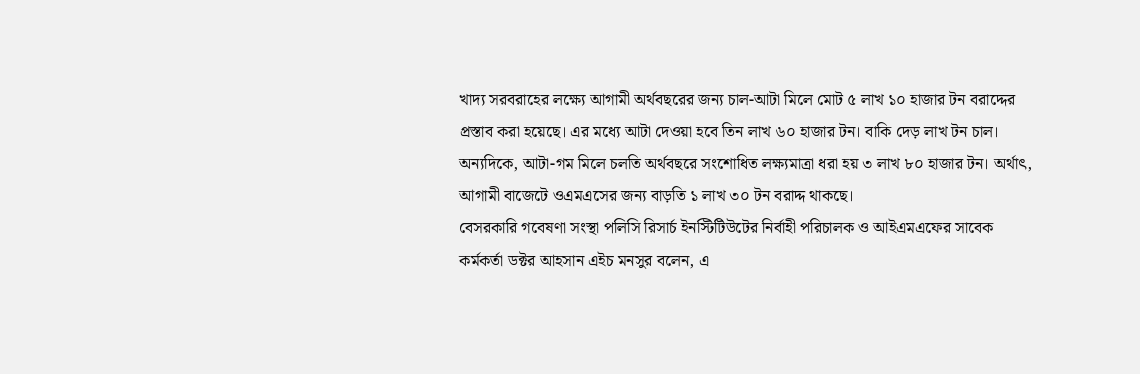খাদ্য সরবরাহের লক্ষ্যে আগামী অর্থবছরের জন্য চাল-আটা মিলে মোট ৫ লাখ ১০ হাজার টন বরাদ্দের প্রস্তাব করা হয়েছে। এর মধ্যে আটা দেওয়া হবে তিন লাখ ৬০ হাজার টন। বাকি দেড় লাখ টন চাল। অন্যদিকে, আটা-গম মিলে চলতি অর্থবছরে সংশোধিত লক্ষ্যমাত্রা ধরা হয় ৩ লাখ ৮০ হাজার টন। অর্থাৎ, আগামী বাজেটে ওএমএসের জন্য বাড়তি ১ লাখ ৩০ টন বরাদ্দ থাকছে।
বেসরকারি গবেষণা সংস্থা পলিসি রিসার্চ ইনস্টিটিউটের নির্বাহী পরিচালক ও আইএমএফের সাবেক কর্মকর্তা ডক্টর আহসান এইচ মনসুর বলেন, এ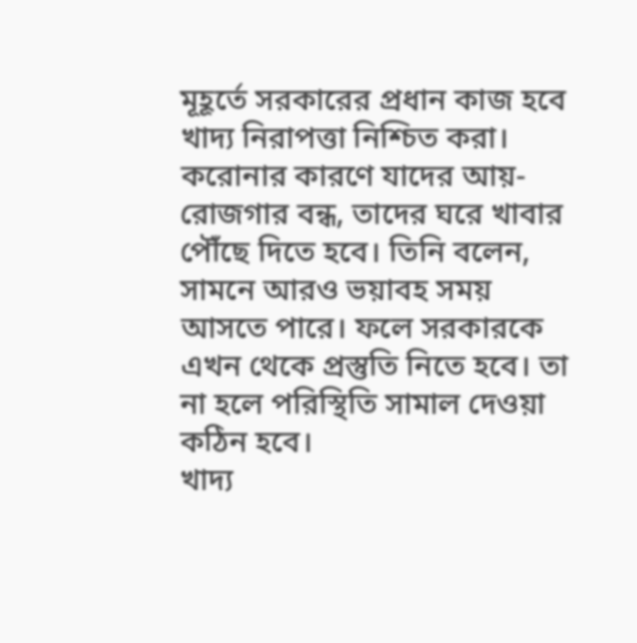মূহূর্তে সরকারের প্রধান কাজ হবে খাদ্য নিরাপত্তা নিশ্চিত করা। করোনার কারণে যাদের আয়-রোজগার বন্ধ, তাদের ঘরে খাবার পৌঁছে দিতে হবে। তিনি বলেন, সামনে আরও ভয়াবহ সময় আসতে পারে। ফলে সরকারকে এখন থেকে প্রস্তুতি নিতে হবে। তা না হলে পরিস্থিতি সামাল দেওয়া কঠিন হবে।
খাদ্য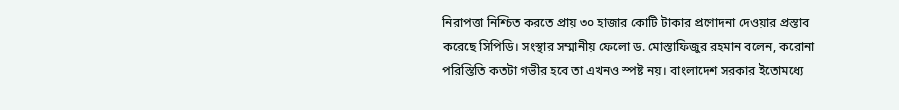নিরাপত্তা নিশ্চিত করতে প্রায় ৩০ হাজার কোটি টাকার প্রণোদনা দেওয়ার প্রস্তাব করেছে সিপিডি। সংস্থার সম্মানীয় ফেলো ড. মোস্তাফিজুর রহমান বলেন, করোনা পরিস্তিতি কতটা গভীর হবে তা এখনও স্পষ্ট নয়। বাংলাদেশ সরকার ইতোমধ্যে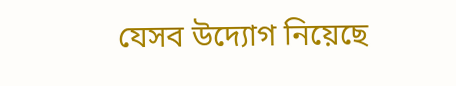যেসব উদ্যোগ নিয়েছে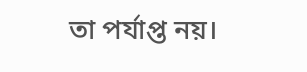তা পর্যাপ্ত নয়।